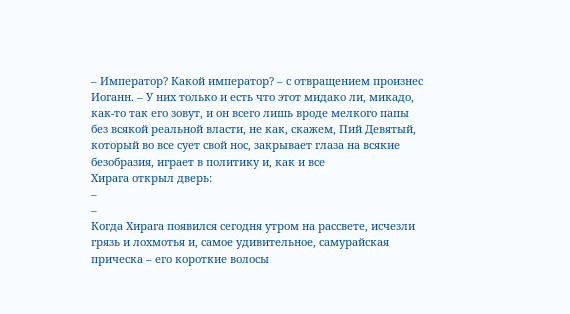– Император? Какой император? – с отвращением произнес Иоганн. – У них только и есть что этот мидако ли, микадо, как-то так его зовут, и он всего лишь вроде мелкого папы без всякой реальной власти, не как, скажем, Пий Девятый, который во все сует свой нос, закрывает глаза на всякие безобразия, играет в политику и, как и все
Хирага открыл дверь:
–
–
Когда Хирага появился сегодня утром на рассвете, исчезли грязь и лохмотья и, самое удивительное, самурайская прическа – его короткие волосы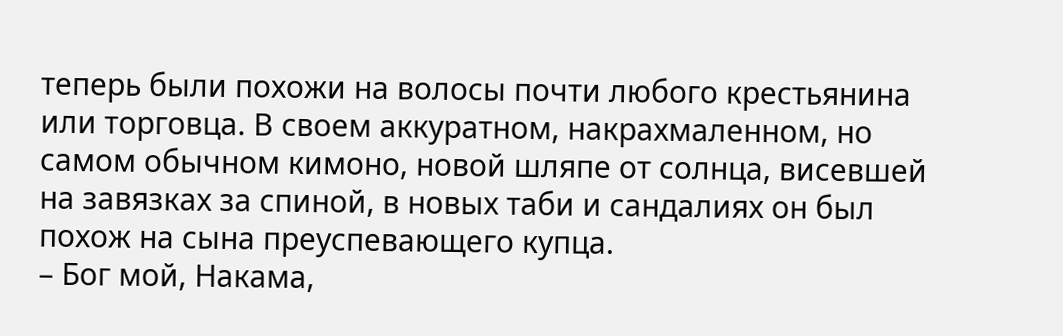теперь были похожи на волосы почти любого крестьянина или торговца. В своем аккуратном, накрахмаленном, но самом обычном кимоно, новой шляпе от солнца, висевшей на завязках за спиной, в новых таби и сандалиях он был похож на сына преуспевающего купца.
– Бог мой, Накама,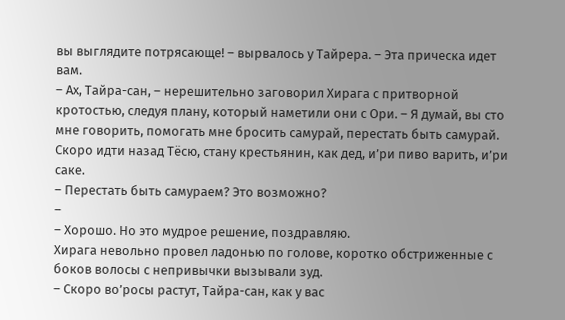вы выглядите потрясающе! – вырвалось у Тайрера. – Эта прическа идет вам.
– Ах, Тайра-сан, – нерешительно заговорил Хирага с притворной кротостью, следуя плану, который наметили они с Ори. – Я думай, вы сто мне говорить, помогать мне бросить самурай, перестать быть самурай. Скоро идти назад Тёсю, стану крестьянин, как дед, и’ри пиво варить, и’ри саке.
– Перестать быть самураем? Это возможно?
–
– Хорошо. Но это мудрое решение, поздравляю.
Хирага невольно провел ладонью по голове, коротко обстриженные с боков волосы с непривычки вызывали зуд.
– Скоро во’росы растут, Тайра-сан, как у вас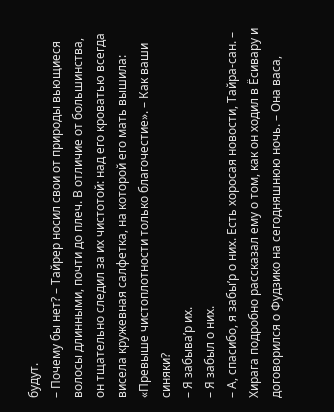будут.
– Почему бы нет? – Тайрер носил свои от природы вьющиеся волосы длинными, почти до плеч. В отличие от большинства, он тщательно следил за их чистотой: над его кроватью всегда висела кружевная салфетка, на которой его мать вышила: «Превыше чистоплотности только благочестие». – Как ваши синяки?
– Я забыва’р их.
– Я забыл о них.
– А, спасибо, я забы’р о них. Есть хоросая новости, Тайра-сан. – Хирага подробно рассказал ему о том, как он ходил в Ёсивару и договорился о Фудзико на сегодняшнюю ночь. – Она васа,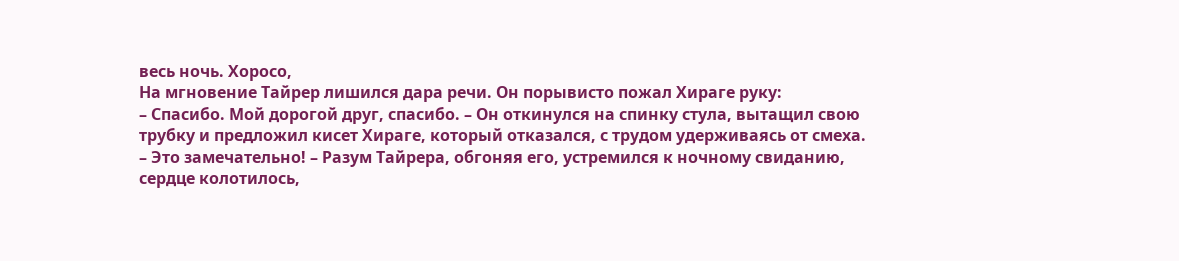весь ночь. Хоросо,
На мгновение Тайрер лишился дара речи. Он порывисто пожал Хираге руку:
– Спасибо. Мой дорогой друг, спасибо. – Он откинулся на спинку стула, вытащил свою трубку и предложил кисет Хираге, который отказался, с трудом удерживаясь от смеха. – Это замечательно! – Разум Тайрера, обгоняя его, устремился к ночному свиданию, сердце колотилось,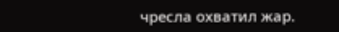чресла охватил жар.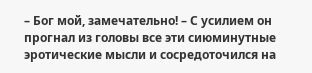– Бог мой, замечательно! – С усилием он прогнал из головы все эти сиюминутные эротические мысли и сосредоточился на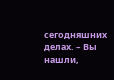сегодняшних делах. – Вы нашли,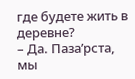где будете жить в деревне?
– Да. Паза’рста, мы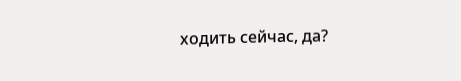ходить сейчас, да?